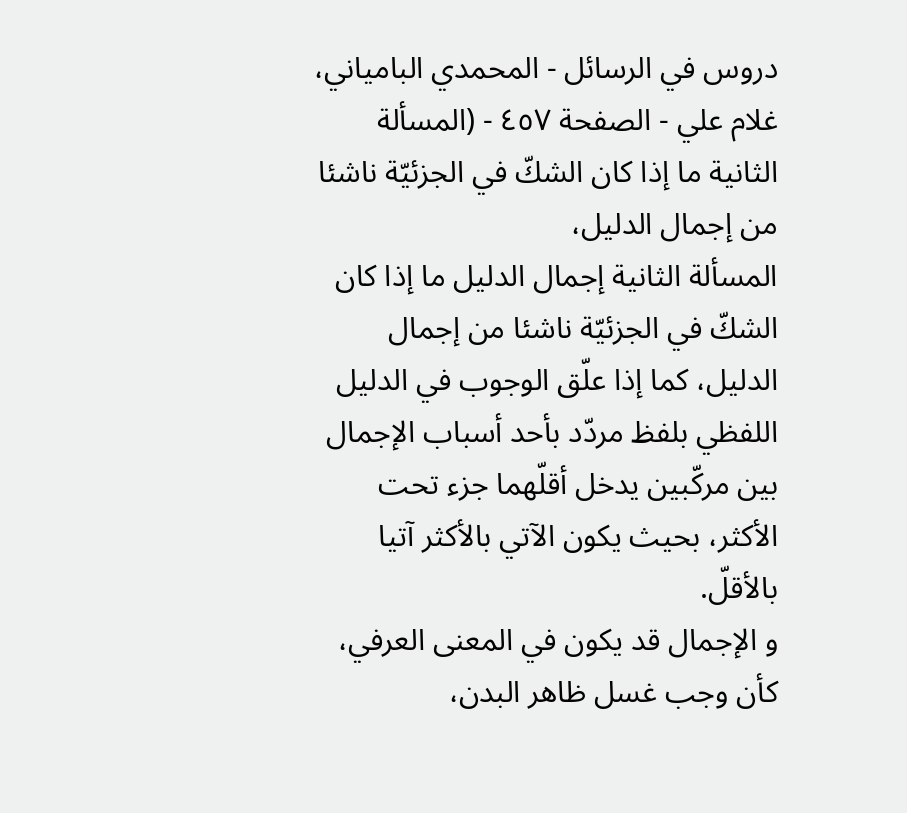دروس في الرسائل - المحمدي البامياني، غلام علي - الصفحة ٤٥٧ - (المسألة الثانية ما إذا كان الشكّ في الجزئيّة ناشئا من إجمال الدليل،
المسألة الثانية إجمال الدليل ما إذا كان الشكّ في الجزئيّة ناشئا من إجمال الدليل، كما إذا علّق الوجوب في الدليل اللفظي بلفظ مردّد بأحد أسباب الإجمال بين مركّبين يدخل أقلّهما جزء تحت الأكثر، بحيث يكون الآتي بالأكثر آتيا بالأقلّ.
و الإجمال قد يكون في المعنى العرفي، كأن وجب غسل ظاهر البدن،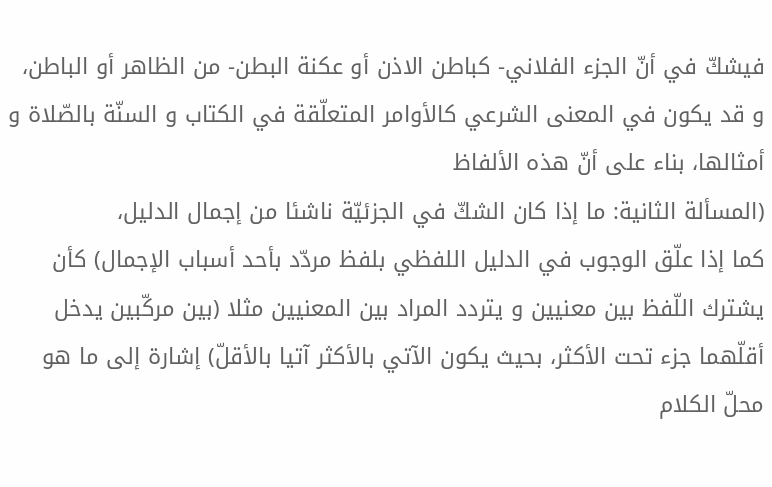فيشكّ في أنّ الجزء الفلاني- كباطن الاذن أو عكنة البطن- من الظاهر أو الباطن، و قد يكون في المعنى الشرعي كالأوامر المتعلّقة في الكتاب و السنّة بالصّلاة و أمثالها، بناء على أنّ هذه الألفاظ
(المسألة الثانية: ما إذا كان الشكّ في الجزئيّة ناشئا من إجمال الدليل،
كما إذا علّق الوجوب في الدليل اللفظي بلفظ مردّد بأحد أسباب الإجمال) كأن يشترك اللّفظ بين معنيين و يتردد المراد بين المعنيين مثلا (بين مركّبين يدخل أقلّهما جزء تحت الأكثر، بحيث يكون الآتي بالأكثر آتيا بالأقلّ) إشارة إلى ما هو محلّ الكلام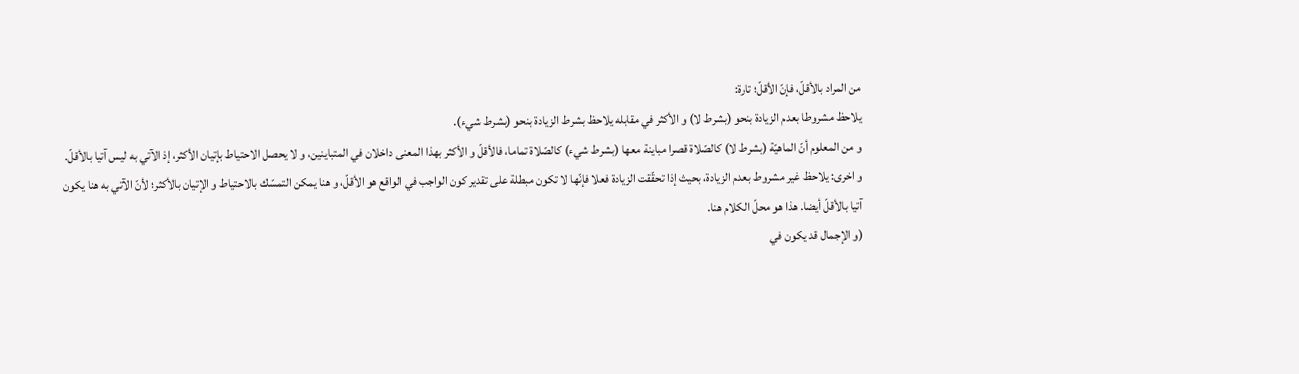من المراد بالأقلّ، فإنّ الأقلّ؛ تارة:
يلاحظ مشروطا بعدم الزيادة بنحو (بشرط لا) و الأكثر في مقابله يلاحظ بشرط الزيادة بنحو (بشرط شيء).
و من المعلوم أنّ الماهيّة (بشرط لا) كالصّلاة قصرا مباينة معها (بشرط شيء) كالصّلاة تماما، فالأقلّ و الأكثر بهذا المعنى داخلان في المتباينين، و لا يحصل الاحتياط بإتيان الأكثر، إذ الآتي به ليس آتيا بالأقلّ.
و اخرى: يلاحظ غير مشروط بعدم الزيادة، بحيث إذا تحقّقت الزيادة فعلا فإنّها لا تكون مبطلة على تقدير كون الواجب في الواقع هو الأقلّ، و هنا يمكن التمسّك بالاحتياط و الإتيان بالأكثر؛ لأنّ الآتي به هنا يكون آتيا بالأقلّ أيضا. هذا هو محلّ الكلام هنا.
(و الإجمال قد يكون في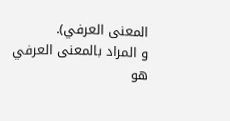المعنى العرفي).
و المراد بالمعنى العرفي هو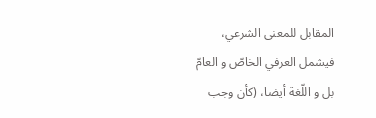المقابل للمعنى الشرعي، فيشمل العرفي الخاصّ و العامّ بل و اللّغة أيضا، (كأن وجب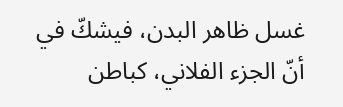غسل ظاهر البدن، فيشكّ في أنّ الجزء الفلاني، كباطن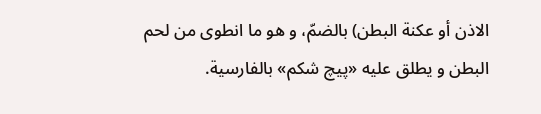الاذن أو عكنة البطن) بالضمّ، و هو ما انطوى من لحم البطن و يطلق عليه «پيچ شكم» بالفارسية.